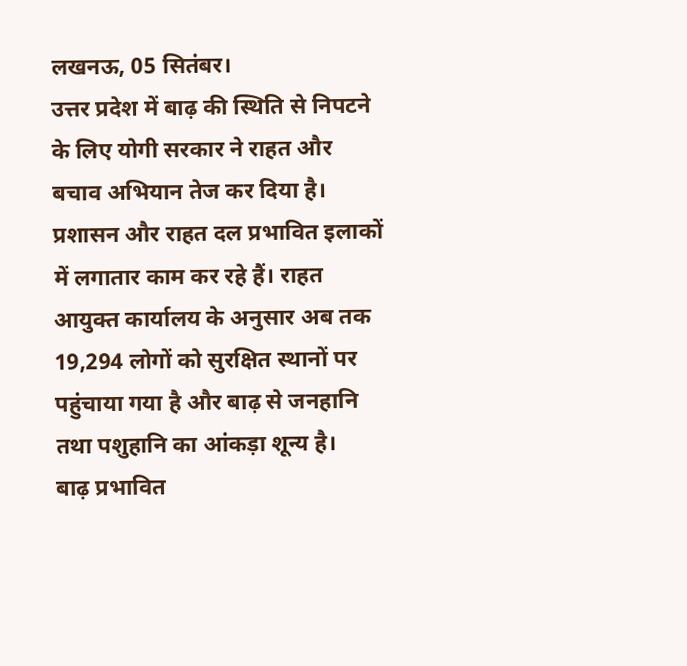लखनऊ, 05 सितंबर।
उत्तर प्रदेश में बाढ़ की स्थिति से निपटने के लिए योगी सरकार ने राहत और बचाव अभियान तेज कर दिया है। प्रशासन और राहत दल प्रभावित इलाकों में लगातार काम कर रहे हैं। राहत आयुक्त कार्यालय के अनुसार अब तक 19,294 लोगों को सुरक्षित स्थानों पर पहुंचाया गया है और बाढ़ से जनहानि तथा पशुहानि का आंकड़ा शून्य है।
बाढ़ प्रभावित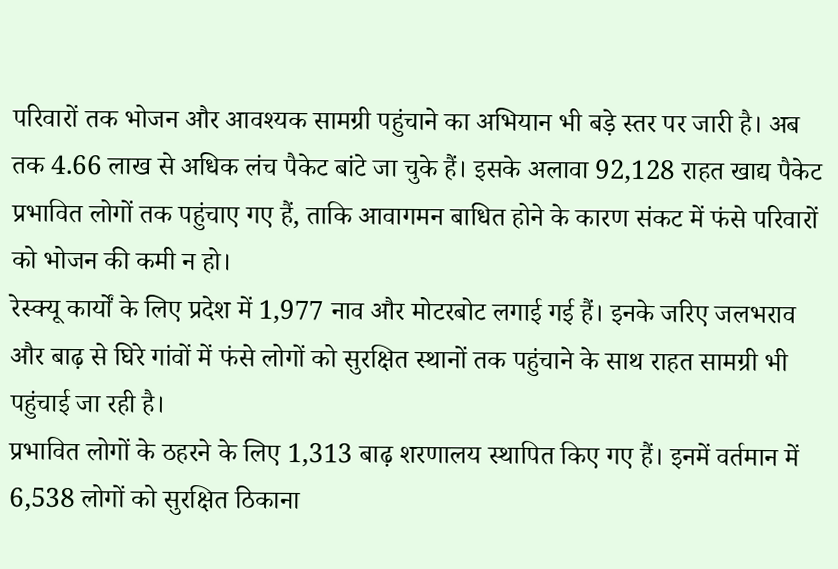परिवारों तक भोजन और आवश्यक सामग्री पहुंचाने का अभियान भी बड़े स्तर पर जारी है। अब तक 4.66 लाख से अधिक लंच पैकेट बांटे जा चुके हैं। इसके अलावा 92,128 राहत खाद्य पैकेट प्रभावित लोगों तक पहुंचाए गए हैं, ताकि आवागमन बाधित होने के कारण संकट में फंसे परिवारों को भोजन की कमी न हो।
रेस्क्यू कार्यों के लिए प्रदेश में 1,977 नाव और मोटरबोट लगाई गई हैं। इनके जरिए जलभराव और बाढ़ से घिरे गांवों में फंसे लोगों को सुरक्षित स्थानों तक पहुंचाने के साथ राहत सामग्री भी पहुंचाई जा रही है।
प्रभावित लोगों के ठहरने के लिए 1,313 बाढ़ शरणालय स्थापित किए गए हैं। इनमें वर्तमान में 6,538 लोगों को सुरक्षित ठिकाना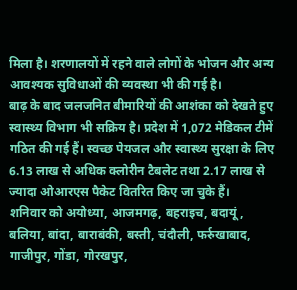मिला है। शरणालयों में रहने वाले लोगों के भोजन और अन्य आवश्यक सुविधाओं की व्यवस्था भी की गई है।
बाढ़ के बाद जलजनित बीमारियों की आशंका को देखते हुए स्वास्थ्य विभाग भी सक्रिय है। प्रदेश में 1,072 मेडिकल टीमें गठित की गई हैं। स्वच्छ पेयजल और स्वास्थ्य सुरक्षा के लिए 6.13 लाख से अधिक क्लोरीन टैबलेट तथा 2.17 लाख से ज्यादा ओआरएस पैकेट वितरित किए जा चुके हैं।
शनिवार को अयोध्या, आजमगढ़, बहराइच, बदायूं, बलिया, बांदा, बाराबंकी, बस्ती, चंदौली, फर्रुखाबाद, गाजीपुर, गोंडा, गोरखपुर,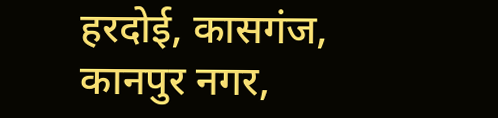हरदोई, कासगंज, कानपुर नगर,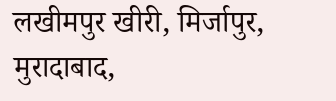लखीमपुर खीरी, मिर्जापुर, मुरादाबाद,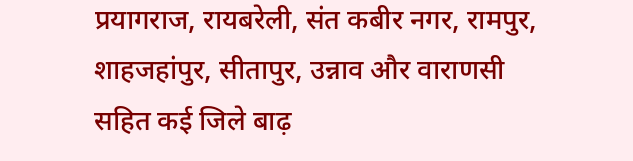प्रयागराज, रायबरेली, संत कबीर नगर, रामपुर, शाहजहांपुर, सीतापुर, उन्नाव और वाराणसी सहित कई जिले बाढ़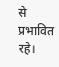से प्रभावित रहे।